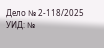Дело № 2-118/2025
УИД: №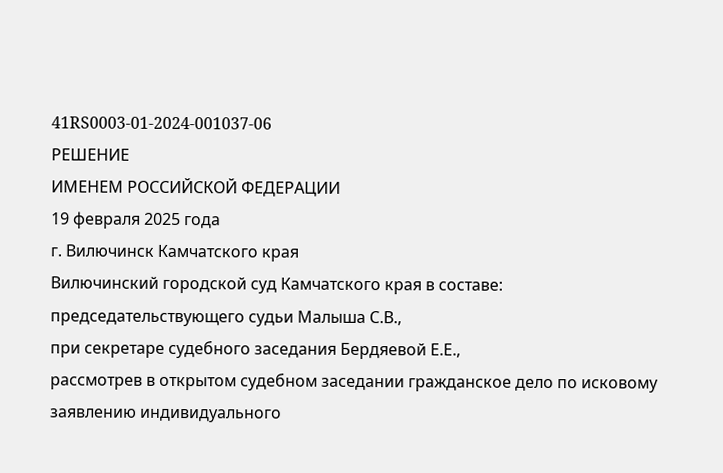41RS0003-01-2024-001037-06
РЕШЕНИЕ
ИМЕНЕМ РОССИЙСКОЙ ФЕДЕРАЦИИ
19 февраля 2025 года
г. Вилючинск Камчатского края
Вилючинский городской суд Камчатского края в составе:
председательствующего судьи Малыша С.В.,
при секретаре судебного заседания Бердяевой Е.Е.,
рассмотрев в открытом судебном заседании гражданское дело по исковому заявлению индивидуального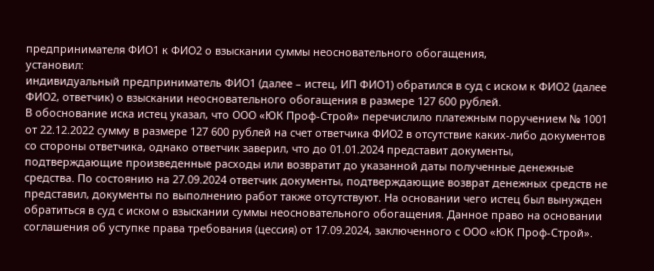предпринимателя ФИО1 к ФИО2 о взыскании суммы неосновательного обогащения,
установил:
индивидуальный предприниматель ФИО1 (далее – истец, ИП ФИО1) обратился в суд с иском к ФИО2 (далее ФИО2, ответчик) о взыскании неосновательного обогащения в размере 127 600 рублей.
В обоснование иска истец указал, что ООО «ЮК Проф-Строй» перечислило платежным поручением № 1001 от 22.12.2022 сумму в размере 127 600 рублей на счет ответчика ФИО2 в отсутствие каких-либо документов со стороны ответчика, однако ответчик заверил, что до 01.01.2024 представит документы, подтверждающие произведенные расходы или возвратит до указанной даты полученные денежные средства. По состоянию на 27.09.2024 ответчик документы, подтверждающие возврат денежных средств не представил, документы по выполнению работ также отсутствуют. На основании чего истец был вынужден обратиться в суд с иском о взыскании суммы неосновательного обогащения. Данное право на основании соглашения об уступке права требования (цессия) от 17.09.2024, заключенного с ООО «ЮК Проф-Строй».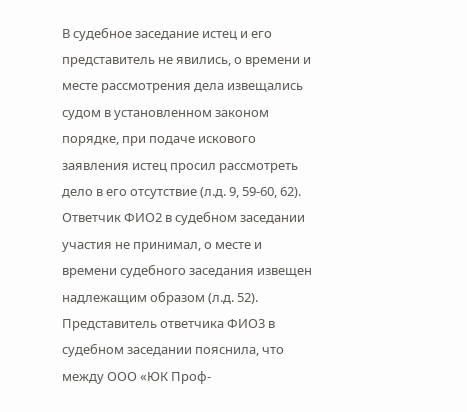В судебное заседание истец и его представитель не явились, о времени и месте рассмотрения дела извещались судом в установленном законом порядке, при подаче искового заявления истец просил рассмотреть дело в его отсутствие (л.д. 9, 59-60, 62).
Ответчик ФИО2 в судебном заседании участия не принимал, о месте и времени судебного заседания извещен надлежащим образом (л.д. 52).
Представитель ответчика ФИО3 в судебном заседании пояснила, что между ООО «ЮК Проф-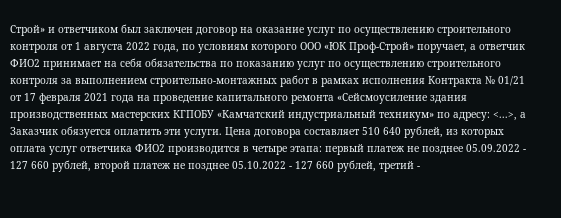Строй» и ответчиком был заключен договор на оказание услуг по осуществлению строительного контроля от 1 августа 2022 года, по условиям которого ООО «ЮК Проф-Строй» поручает, а ответчик ФИО2 принимает на себя обязательства по показанию услуг по осуществлению строительного контроля за выполнением строительно-монтажных работ в рамках исполнения Контракта № 01/21 от 17 февраля 2021 года на проведение капитального ремонта «Сейсмоусиление здания производственных мастерских КГПОБУ «Камчатский индустриальный техникум» по адресу: <...>, а Заказчик обязуется оплатить эти услуги. Цена договора составляет 510 640 рублей, из которых оплата услуг ответчика ФИО2 производится в четыре этапа: первый платеж не позднее 05.09.2022 - 127 660 рублей, второй платеж не позднее 05.10.2022 - 127 660 рублей, третий -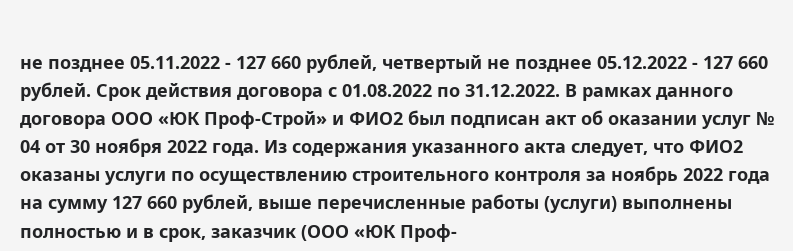не позднее 05.11.2022 - 127 660 рублей, четвертый не позднее 05.12.2022 - 127 660 рублей. Срок действия договора с 01.08.2022 по 31.12.2022. В рамках данного договора ООО «ЮК Проф-Строй» и ФИО2 был подписан акт об оказании услуг № 04 от 30 ноября 2022 года. Из содержания указанного акта следует, что ФИО2 оказаны услуги по осуществлению строительного контроля за ноябрь 2022 года на сумму 127 660 рублей, выше перечисленные работы (услуги) выполнены полностью и в срок, заказчик (ООО «ЮК Проф-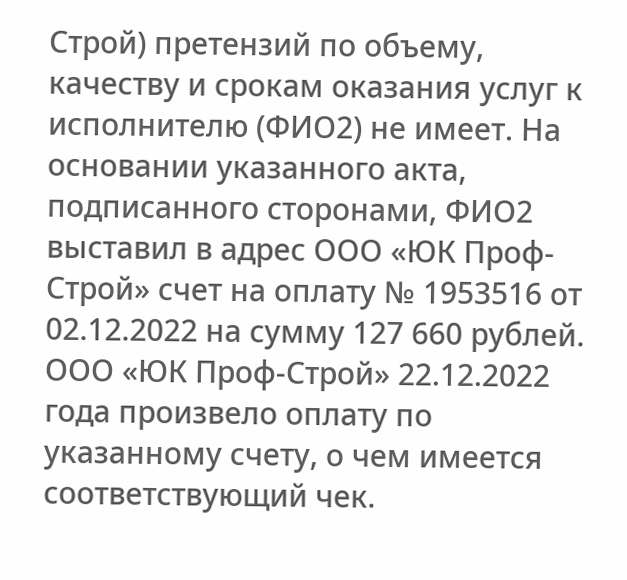Строй) претензий по объему, качеству и срокам оказания услуг к исполнителю (ФИО2) не имеет. На основании указанного акта, подписанного сторонами, ФИО2 выставил в адрес ООО «ЮК Проф-Строй» счет на оплату № 1953516 от 02.12.2022 на сумму 127 660 рублей. ООО «ЮК Проф-Строй» 22.12.2022 года произвело оплату по указанному счету, о чем имеется соответствующий чек.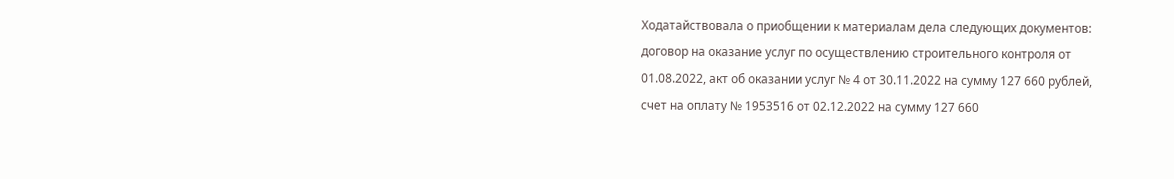Ходатайствовала о приобщении к материалам дела следующих документов: договор на оказание услуг по осуществлению строительного контроля от 01.08.2022, акт об оказании услуг № 4 от 30.11.2022 на сумму 127 660 рублей, счет на оплату № 1953516 от 02.12.2022 на сумму 127 660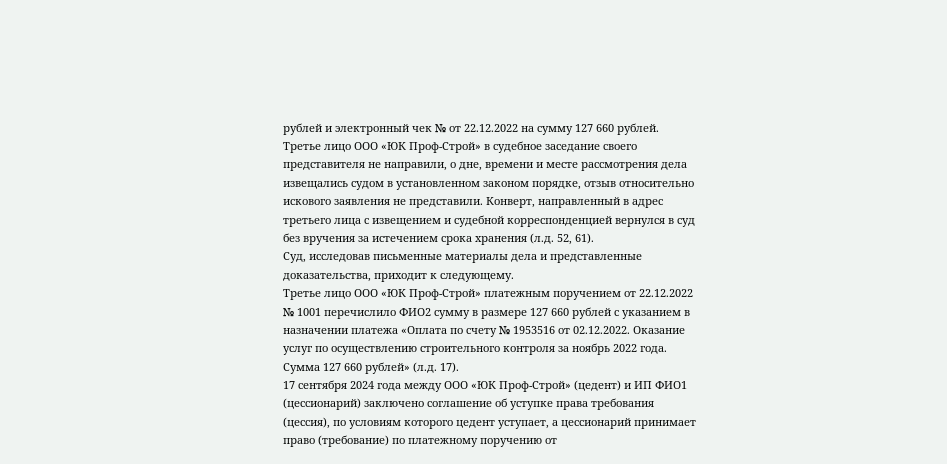рублей и электронный чек № от 22.12.2022 на сумму 127 660 рублей.
Третье лицо ООО «ЮК Проф-Строй» в судебное заседание своего представителя не направили, о дне, времени и месте рассмотрения дела извещались судом в установленном законом порядке, отзыв относительно искового заявления не представили. Конверт, направленный в адрес третьего лица с извещением и судебной корреспонденцией вернулся в суд без вручения за истечением срока хранения (л.д. 52, 61).
Суд, исследовав письменные материалы дела и представленные доказательства, приходит к следующему.
Третье лицо ООО «ЮК Проф-Строй» платежным поручением от 22.12.2022 № 1001 перечислило ФИО2 сумму в размере 127 660 рублей с указанием в назначении платежа «Оплата по счету № 1953516 от 02.12.2022. Оказание услуг по осуществлению строительного контроля за ноябрь 2022 года. Сумма 127 660 рублей» (л.д. 17).
17 сентября 2024 года между ООО «ЮК Проф-Строй» (цедент) и ИП ФИО1 (цессионарий) заключено соглашение об уступке права требования (цессия), по условиям которого цедент уступает, а цессионарий принимает право (требование) по платежному поручению от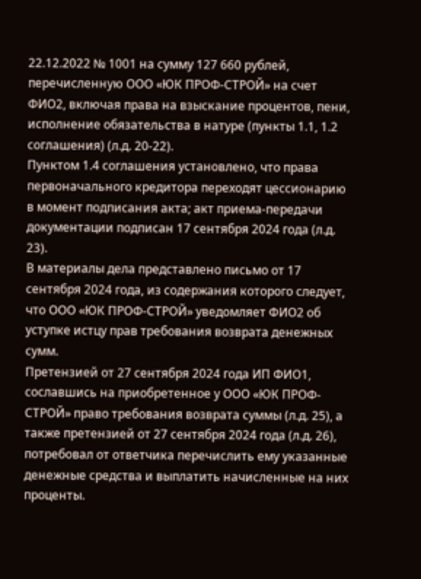22.12.2022 № 1001 на сумму 127 660 рублей, перечисленную ООО «ЮК ПРОФ-СТРОЙ» на счет ФИО2, включая права на взыскание процентов, пени, исполнение обязательства в натуре (пункты 1.1, 1.2 соглашения) (л.д. 20-22).
Пунктом 1.4 соглашения установлено, что права первоначального кредитора переходят цессионарию в момент подписания акта; акт приема-передачи документации подписан 17 сентября 2024 года (л.д. 23).
В материалы дела представлено письмо от 17 сентября 2024 года, из содержания которого следует, что ООО «ЮК ПРОФ-СТРОЙ» уведомляет ФИО2 об уступке истцу прав требования возврата денежных сумм.
Претензией от 27 сентября 2024 года ИП ФИО1, сославшись на приобретенное у ООО «ЮК ПРОФ-СТРОЙ» право требования возврата суммы (л.д. 25), а также претензией от 27 сентября 2024 года (л.д. 26), потребовал от ответчика перечислить ему указанные денежные средства и выплатить начисленные на них проценты.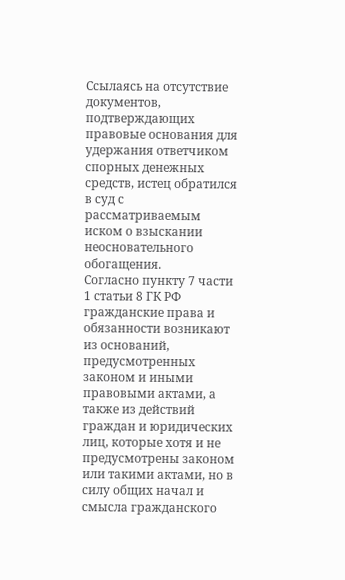Ссылаясь на отсутствие документов, подтверждающих правовые основания для удержания ответчиком спорных денежных средств, истец обратился в суд с рассматриваемым иском о взыскании неосновательного обогащения.
Согласно пункту 7 части 1 статьи 8 ГК РФ гражданские права и обязанности возникают из оснований, предусмотренных законом и иными правовыми актами, а также из действий граждан и юридических лиц, которые хотя и не предусмотрены законом или такими актами, но в силу общих начал и смысла гражданского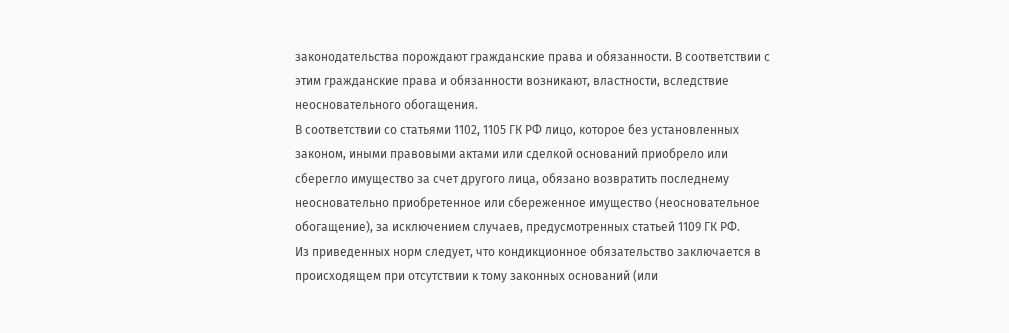законодательства порождают гражданские права и обязанности. В соответствии с этим гражданские права и обязанности возникают, властности, вследствие неосновательного обогащения.
В соответствии со статьями 1102, 1105 ГК РФ лицо, которое без установленных законом, иными правовыми актами или сделкой оснований приобрело или сберегло имущество за счет другого лица, обязано возвратить последнему неосновательно приобретенное или сбереженное имущество (неосновательное обогащение), за исключением случаев, предусмотренных статьей 1109 ГК РФ.
Из приведенных норм следует, что кондикционное обязательство заключается в происходящем при отсутствии к тому законных оснований (или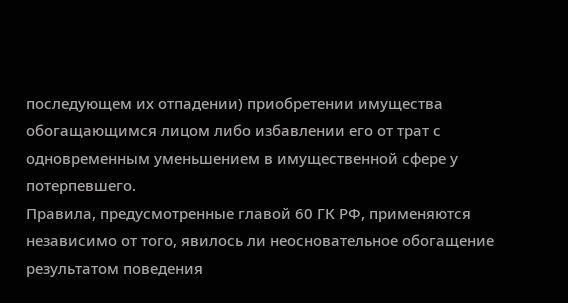последующем их отпадении) приобретении имущества обогащающимся лицом либо избавлении его от трат с одновременным уменьшением в имущественной сфере у потерпевшего.
Правила, предусмотренные главой 60 ГК РФ, применяются независимо от того, явилось ли неосновательное обогащение результатом поведения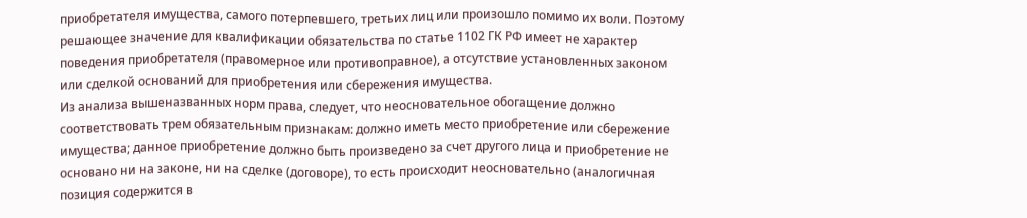приобретателя имущества, самого потерпевшего, третьих лиц или произошло помимо их воли. Поэтому решающее значение для квалификации обязательства по статье 1102 ГК РФ имеет не характер поведения приобретателя (правомерное или противоправное), а отсутствие установленных законом или сделкой оснований для приобретения или сбережения имущества.
Из анализа вышеназванных норм права, следует, что неосновательное обогащение должно соответствовать трем обязательным признакам: должно иметь место приобретение или сбережение имущества; данное приобретение должно быть произведено за счет другого лица и приобретение не основано ни на законе, ни на сделке (договоре), то есть происходит неосновательно (аналогичная позиция содержится в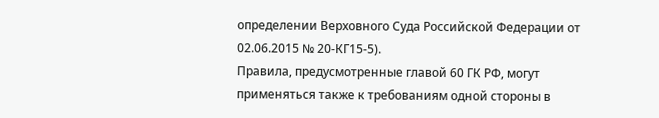определении Верховного Суда Российской Федерации от 02.06.2015 № 20-КГ15-5).
Правила, предусмотренные главой 60 ГК РФ, могут применяться также к требованиям одной стороны в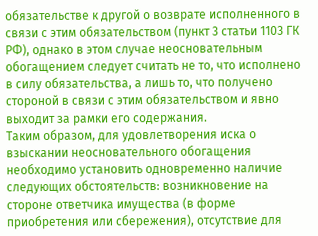обязательстве к другой о возврате исполненного в связи с этим обязательством (пункт 3 статьи 1103 ГК РФ), однако в этом случае неосновательным обогащением следует считать не то, что исполнено в силу обязательства, а лишь то, что получено стороной в связи с этим обязательством и явно выходит за рамки его содержания.
Таким образом, для удовлетворения иска о взыскании неосновательного обогащения необходимо установить одновременно наличие следующих обстоятельств: возникновение на стороне ответчика имущества (в форме приобретения или сбережения), отсутствие для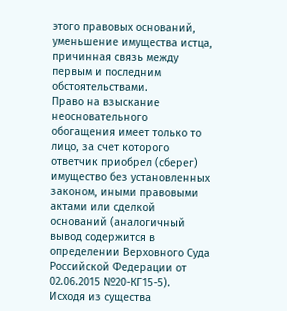этого правовых оснований, уменьшение имущества истца, причинная связь между первым и последним обстоятельствами.
Право на взыскание неосновательного обогащения имеет только то лицо, за счет которого ответчик приобрел (сберег) имущество без установленных законом, иными правовыми актами или сделкой оснований (аналогичный вывод содержится в определении Верховного Суда Российской Федерации от 02.06.2015 №20-КГ15-5).
Исходя из существа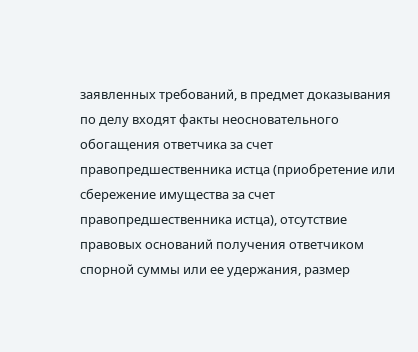заявленных требований, в предмет доказывания по делу входят факты неосновательного обогащения ответчика за счет правопредшественника истца (приобретение или сбережение имущества за счет правопредшественника истца), отсутствие правовых оснований получения ответчиком спорной суммы или ее удержания, размер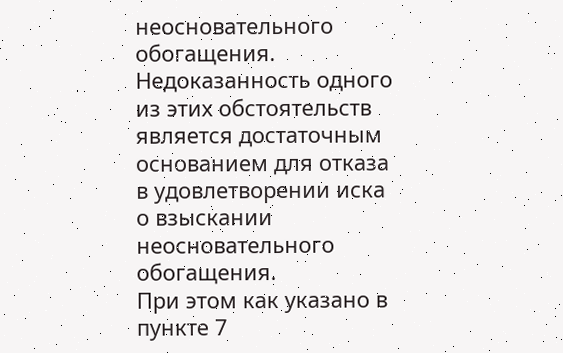неосновательного обогащения.
Недоказанность одного из этих обстоятельств является достаточным основанием для отказа в удовлетворении иска о взыскании неосновательного обогащения.
При этом как указано в пункте 7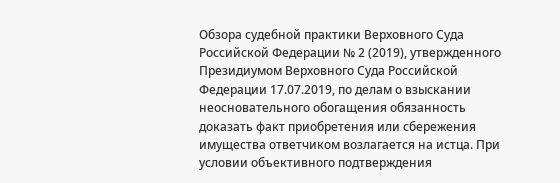Обзора судебной практики Верховного Суда Российской Федерации № 2 (2019), утвержденного Президиумом Верховного Суда Российской Федерации 17.07.2019, по делам о взыскании неосновательного обогащения обязанность доказать факт приобретения или сбережения имущества ответчиком возлагается на истца. При условии объективного подтверждения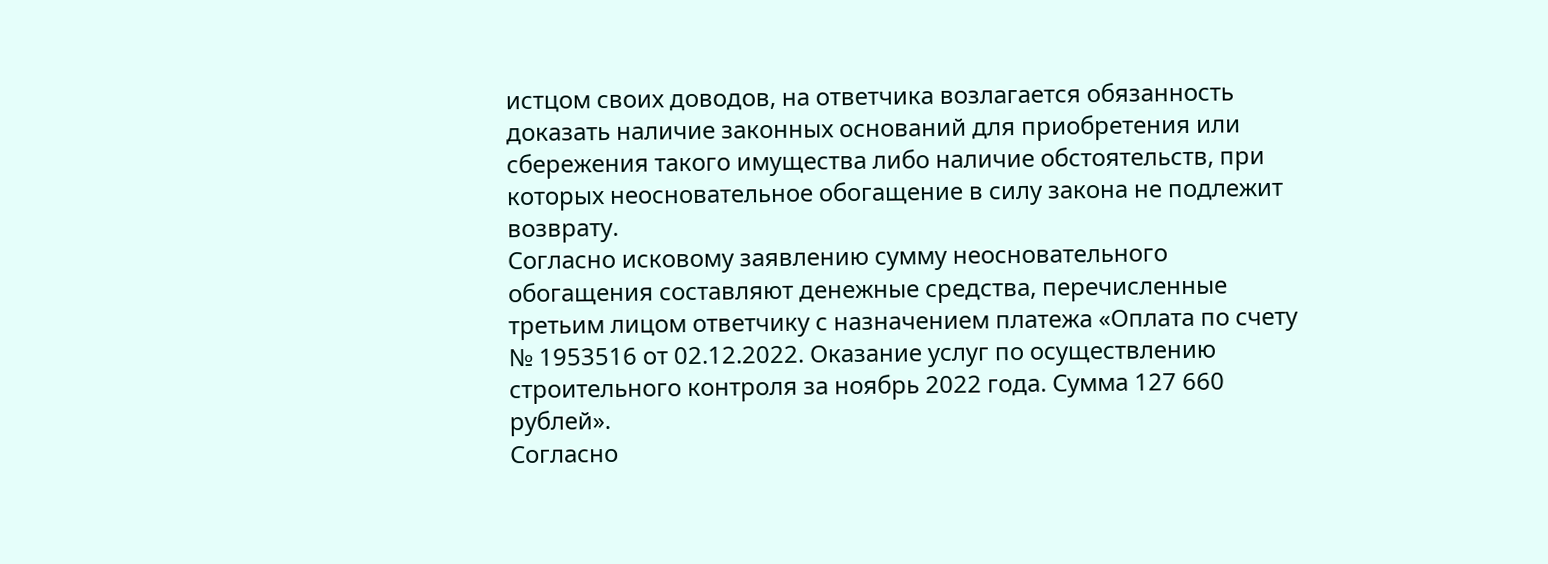истцом своих доводов, на ответчика возлагается обязанность доказать наличие законных оснований для приобретения или сбережения такого имущества либо наличие обстоятельств, при которых неосновательное обогащение в силу закона не подлежит возврату.
Согласно исковому заявлению сумму неосновательного обогащения составляют денежные средства, перечисленные третьим лицом ответчику с назначением платежа «Оплата по счету № 1953516 от 02.12.2022. Оказание услуг по осуществлению строительного контроля за ноябрь 2022 года. Сумма 127 660 рублей».
Согласно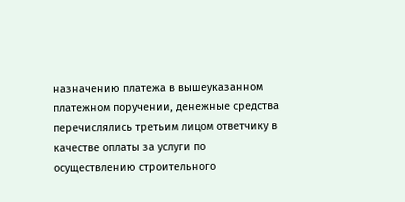назначению платежа в вышеуказанном платежном поручении, денежные средства перечислялись третьим лицом ответчику в качестве оплаты за услуги по осуществлению строительного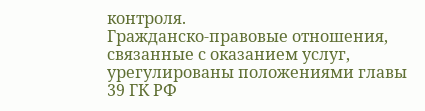контроля.
Гражданско-правовые отношения, связанные с оказанием услуг, урегулированы положениями главы 39 ГК РФ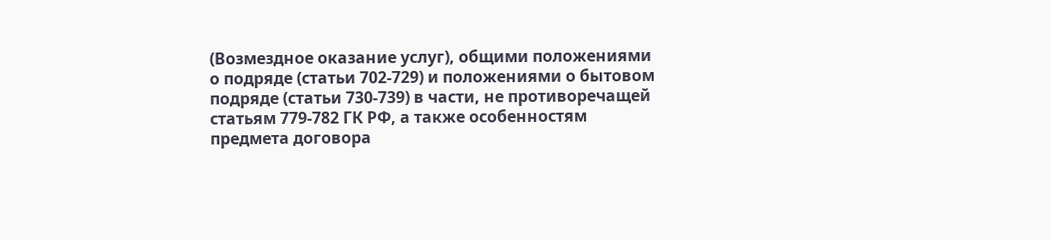(Возмездное оказание услуг), общими положениями о подряде (статьи 702-729) и положениями о бытовом подряде (статьи 730-739) в части, не противоречащей статьям 779-782 ГК РФ, а также особенностям предмета договора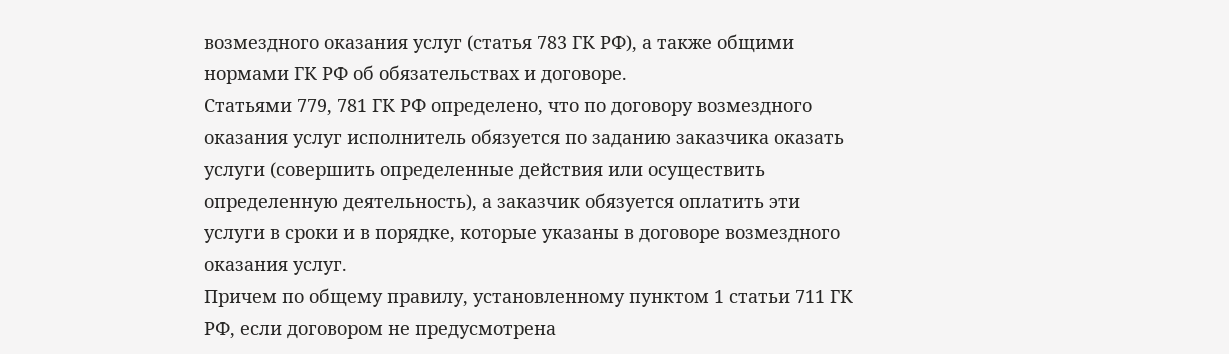возмездного оказания услуг (статья 783 ГК РФ), а также общими нормами ГК РФ об обязательствах и договоре.
Статьями 779, 781 ГК РФ определено, что по договору возмездного оказания услуг исполнитель обязуется по заданию заказчика оказать услуги (совершить определенные действия или осуществить определенную деятельность), а заказчик обязуется оплатить эти услуги в сроки и в порядке, которые указаны в договоре возмездного оказания услуг.
Причем по общему правилу, установленному пунктом 1 статьи 711 ГК РФ, если договором не предусмотрена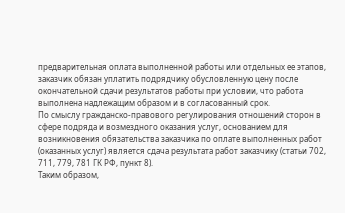предварительная оплата выполненной работы или отдельных ее этапов, заказчик обязан уплатить подрядчику обусловленную цену после окончательной сдачи результатов работы при условии, что работа выполнена надлежащим образом и в согласованный срок.
По смыслу гражданско-правового регулирования отношений сторон в сфере подряда и возмездного оказания услуг, основанием для возникновения обязательства заказчика по оплате выполненных работ (оказанных услуг) является сдача результата работ заказчику (статьи 702, 711, 779, 781 ГК РФ, пункт 8).
Таким образом,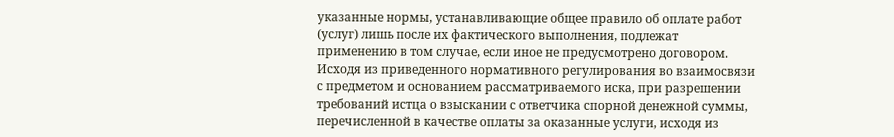указанные нормы, устанавливающие общее правило об оплате работ (услуг) лишь после их фактического выполнения, подлежат применению в том случае, если иное не предусмотрено договором.
Исходя из приведенного нормативного регулирования во взаимосвязи с предметом и основанием рассматриваемого иска, при разрешении требований истца о взыскании с ответчика спорной денежной суммы, перечисленной в качестве оплаты за оказанные услуги, исходя из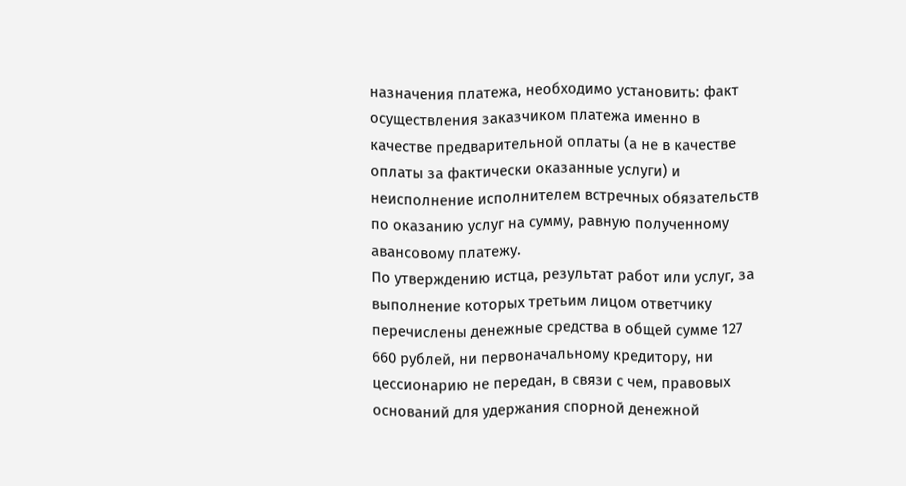назначения платежа, необходимо установить: факт осуществления заказчиком платежа именно в качестве предварительной оплаты (а не в качестве оплаты за фактически оказанные услуги) и неисполнение исполнителем встречных обязательств по оказанию услуг на сумму, равную полученному авансовому платежу.
По утверждению истца, результат работ или услуг, за выполнение которых третьим лицом ответчику перечислены денежные средства в общей сумме 127 660 рублей, ни первоначальному кредитору, ни цессионарию не передан, в связи с чем, правовых оснований для удержания спорной денежной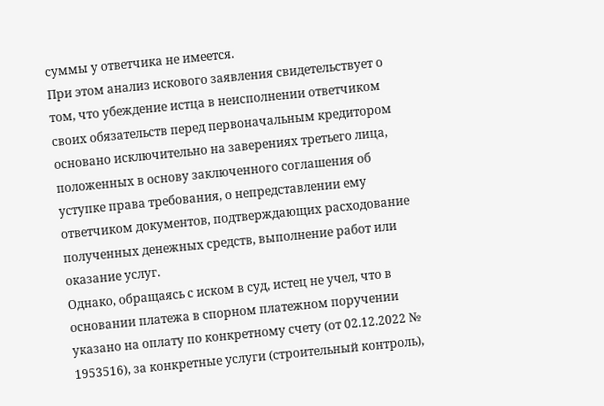суммы у ответчика не имеется.
При этом анализ искового заявления свидетельствует о том, что убеждение истца в неисполнении ответчиком своих обязательств перед первоначальным кредитором основано исключительно на заверениях третьего лица, положенных в основу заключенного соглашения об уступке права требования, о непредставлении ему ответчиком документов, подтверждающих расходование полученных денежных средств, выполнение работ или оказание услуг.
Однако, обращаясь с иском в суд, истец не учел, что в основании платежа в спорном платежном поручении указано на оплату по конкретному счету (от 02.12.2022 № 1953516), за конкретные услуги (строительный контроль),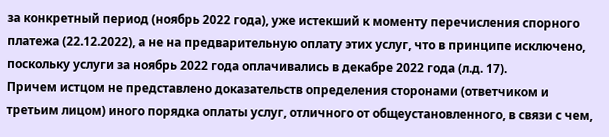за конкретный период (ноябрь 2022 года), уже истекший к моменту перечисления спорного платежа (22.12.2022), а не на предварительную оплату этих услуг, что в принципе исключено, поскольку услуги за ноябрь 2022 года оплачивались в декабре 2022 года (л.д. 17).
Причем истцом не представлено доказательств определения сторонами (ответчиком и третьим лицом) иного порядка оплаты услуг, отличного от общеустановленного, в связи с чем,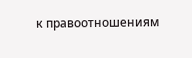к правоотношениям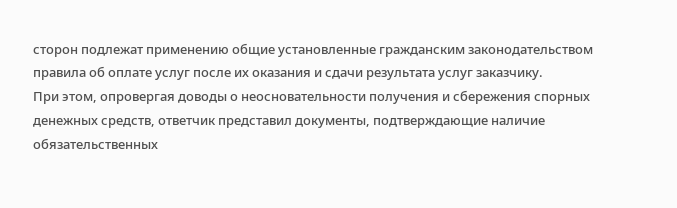сторон подлежат применению общие установленные гражданским законодательством правила об оплате услуг после их оказания и сдачи результата услуг заказчику.
При этом, опровергая доводы о неосновательности получения и сбережения спорных денежных средств, ответчик представил документы, подтверждающие наличие обязательственных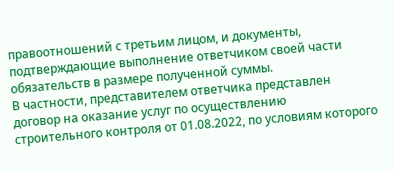правоотношений с третьим лицом, и документы, подтверждающие выполнение ответчиком своей части обязательств в размере полученной суммы.
В частности, представителем ответчика представлен договор на оказание услуг по осуществлению строительного контроля от 01.08.2022, по условиям которого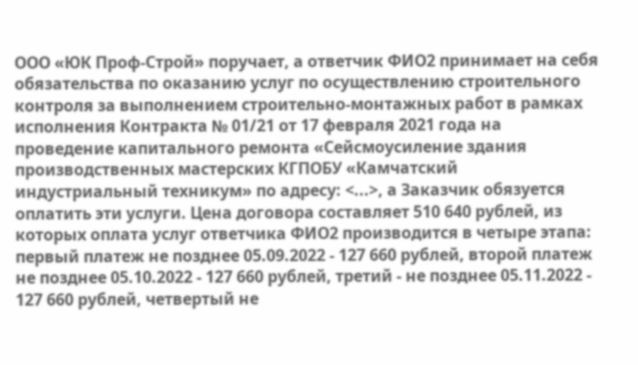ООО «ЮК Проф-Строй» поручает, а ответчик ФИО2 принимает на себя обязательства по оказанию услуг по осуществлению строительного контроля за выполнением строительно-монтажных работ в рамках исполнения Контракта № 01/21 от 17 февраля 2021 года на проведение капитального ремонта «Сейсмоусиление здания производственных мастерских КГПОБУ «Камчатский индустриальный техникум» по адресу: <...>, а Заказчик обязуется оплатить эти услуги. Цена договора составляет 510 640 рублей, из которых оплата услуг ответчика ФИО2 производится в четыре этапа: первый платеж не позднее 05.09.2022 - 127 660 рублей, второй платеж не позднее 05.10.2022 - 127 660 рублей, третий - не позднее 05.11.2022 - 127 660 рублей, четвертый не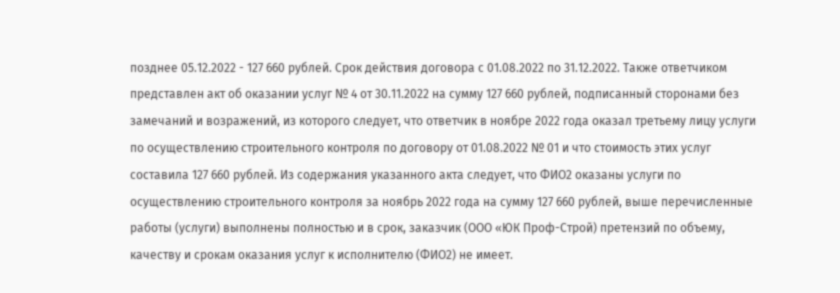позднее 05.12.2022 - 127 660 рублей. Срок действия договора с 01.08.2022 по 31.12.2022. Также ответчиком представлен акт об оказании услуг № 4 от 30.11.2022 на сумму 127 660 рублей, подписанный сторонами без замечаний и возражений, из которого следует, что ответчик в ноябре 2022 года оказал третьему лицу услуги по осуществлению строительного контроля по договору от 01.08.2022 № 01 и что стоимость этих услуг составила 127 660 рублей. Из содержания указанного акта следует, что ФИО2 оказаны услуги по осуществлению строительного контроля за ноябрь 2022 года на сумму 127 660 рублей, выше перечисленные работы (услуги) выполнены полностью и в срок, заказчик (ООО «ЮК Проф-Строй) претензий по объему, качеству и срокам оказания услуг к исполнителю (ФИО2) не имеет.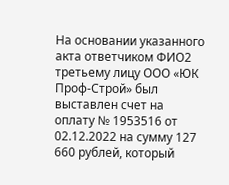На основании указанного акта ответчиком ФИО2 третьему лицу ООО «ЮК Проф-Строй» был выставлен счет на оплату № 1953516 от 02.12.2022 на сумму 127 660 рублей, который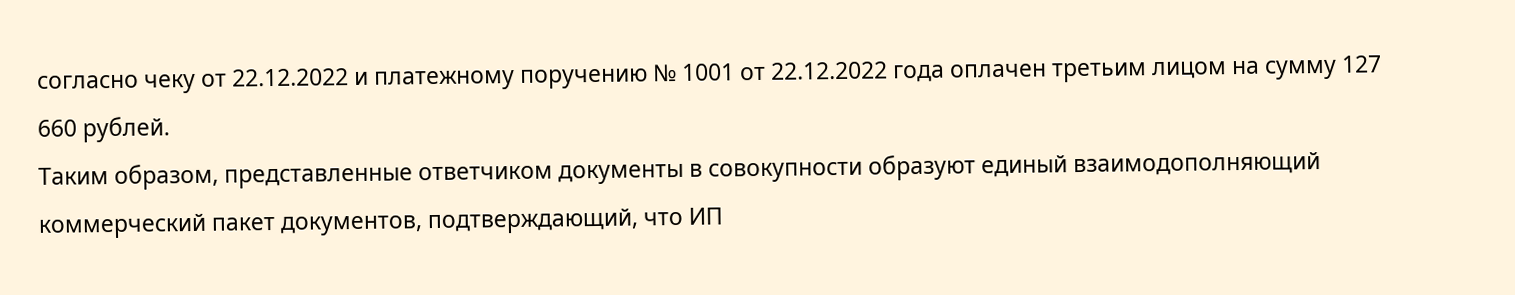согласно чеку от 22.12.2022 и платежному поручению № 1001 от 22.12.2022 года оплачен третьим лицом на сумму 127 660 рублей.
Таким образом, представленные ответчиком документы в совокупности образуют единый взаимодополняющий коммерческий пакет документов, подтверждающий, что ИП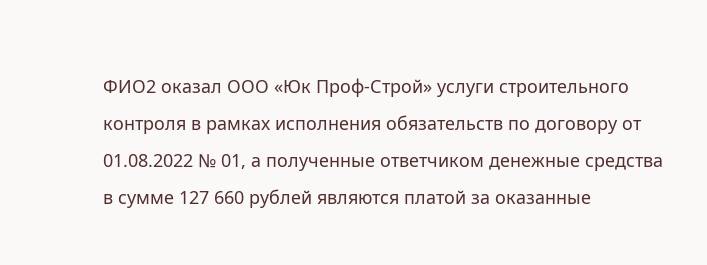ФИО2 оказал ООО «Юк Проф-Строй» услуги строительного контроля в рамках исполнения обязательств по договору от 01.08.2022 № 01, а полученные ответчиком денежные средства в сумме 127 660 рублей являются платой за оказанные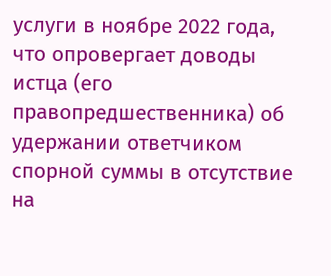услуги в ноябре 2022 года, что опровергает доводы истца (его правопредшественника) об удержании ответчиком спорной суммы в отсутствие на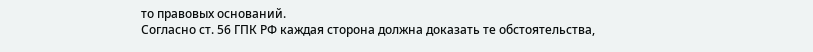то правовых оснований.
Согласно ст. 56 ГПК РФ каждая сторона должна доказать те обстоятельства,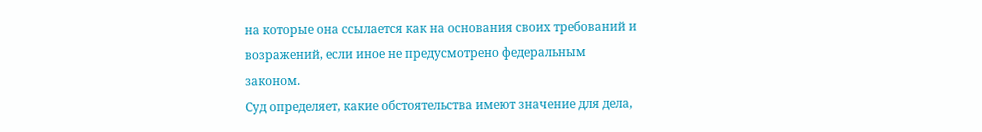на которые она ссылается как на основания своих требований и возражений, если иное не предусмотрено федеральным законом.
Суд определяет, какие обстоятельства имеют значение для дела,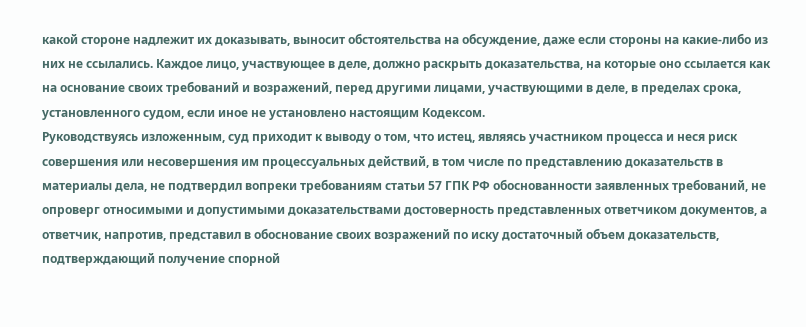какой стороне надлежит их доказывать, выносит обстоятельства на обсуждение, даже если стороны на какие-либо из них не ссылались. Каждое лицо, участвующее в деле, должно раскрыть доказательства, на которые оно ссылается как на основание своих требований и возражений, перед другими лицами, участвующими в деле, в пределах срока, установленного судом, если иное не установлено настоящим Кодексом.
Руководствуясь изложенным, суд приходит к выводу о том, что истец, являясь участником процесса и неся риск совершения или несовершения им процессуальных действий, в том числе по представлению доказательств в материалы дела, не подтвердил вопреки требованиям статьи 57 ГПК РФ обоснованности заявленных требований, не опроверг относимыми и допустимыми доказательствами достоверность представленных ответчиком документов, а ответчик, напротив, представил в обоснование своих возражений по иску достаточный объем доказательств, подтверждающий получение спорной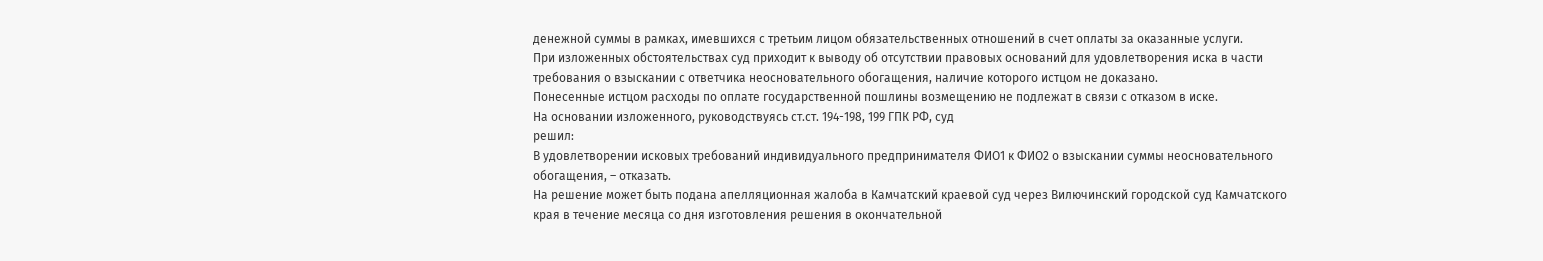денежной суммы в рамках, имевшихся с третьим лицом обязательственных отношений в счет оплаты за оказанные услуги.
При изложенных обстоятельствах суд приходит к выводу об отсутствии правовых оснований для удовлетворения иска в части требования о взыскании с ответчика неосновательного обогащения, наличие которого истцом не доказано.
Понесенные истцом расходы по оплате государственной пошлины возмещению не подлежат в связи с отказом в иске.
На основании изложенного, руководствуясь ст.ст. 194-198, 199 ГПК РФ, суд
решил:
В удовлетворении исковых требований индивидуального предпринимателя ФИО1 к ФИО2 о взыскании суммы неосновательного обогащения, – отказать.
На решение может быть подана апелляционная жалоба в Камчатский краевой суд через Вилючинский городской суд Камчатского края в течение месяца со дня изготовления решения в окончательной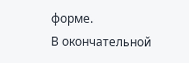форме.
В окончательной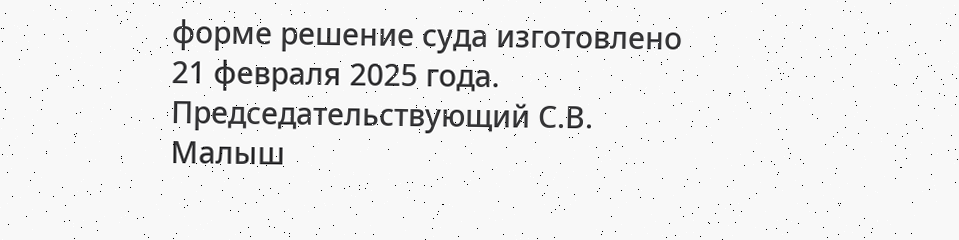форме решение суда изготовлено 21 февраля 2025 года.
Председательствующий С.В. Малыш